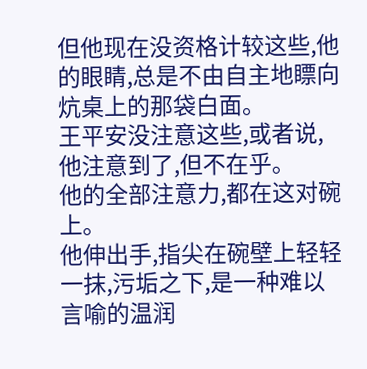但他现在没资格计较这些,他的眼睛,总是不由自主地瞟向炕桌上的那袋白面。
王平安没注意这些,或者说,他注意到了,但不在乎。
他的全部注意力,都在这对碗上。
他伸出手,指尖在碗壁上轻轻一抹,污垢之下,是一种难以言喻的温润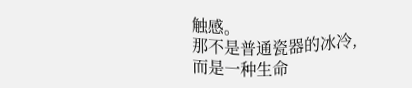触感。
那不是普通瓷器的冰冷,而是一种生命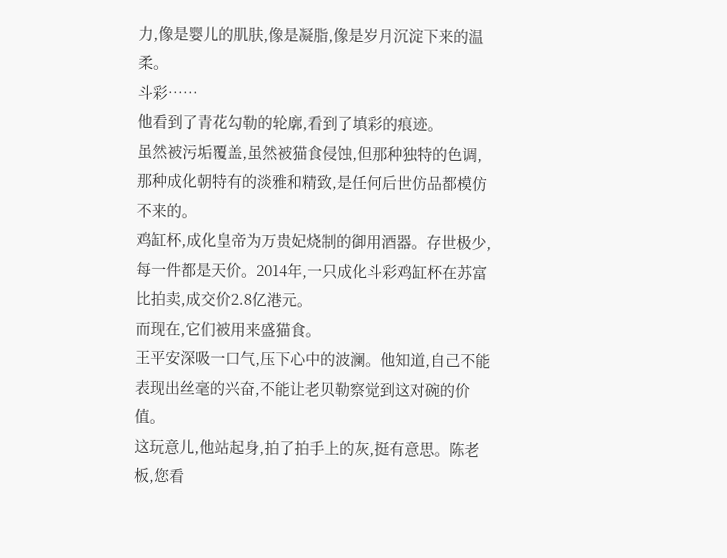力,像是婴儿的肌肤,像是凝脂,像是岁月沉淀下来的温柔。
斗彩……
他看到了青花勾勒的轮廓,看到了填彩的痕迹。
虽然被污垢覆盖,虽然被猫食侵蚀,但那种独特的色调,那种成化朝特有的淡雅和精致,是任何后世仿品都模仿不来的。
鸡缸杯,成化皇帝为万贵妃烧制的御用酒器。存世极少,每一件都是天价。2014年,一只成化斗彩鸡缸杯在苏富比拍卖,成交价2.8亿港元。
而现在,它们被用来盛猫食。
王平安深吸一口气,压下心中的波澜。他知道,自己不能表现出丝毫的兴奋,不能让老贝勒察觉到这对碗的价值。
这玩意儿,他站起身,拍了拍手上的灰,挺有意思。陈老板,您看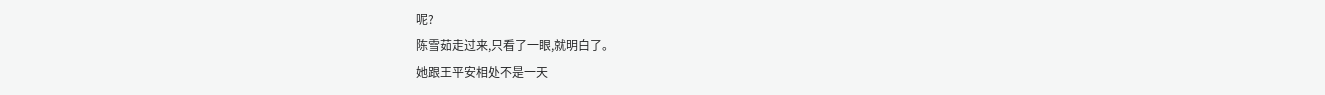呢?
陈雪茹走过来,只看了一眼,就明白了。
她跟王平安相处不是一天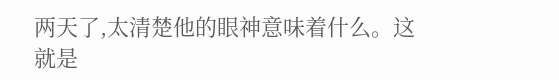两天了,太清楚他的眼神意味着什么。这就是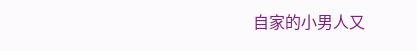自家的小男人又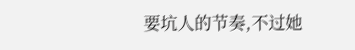要坑人的节奏,不过她